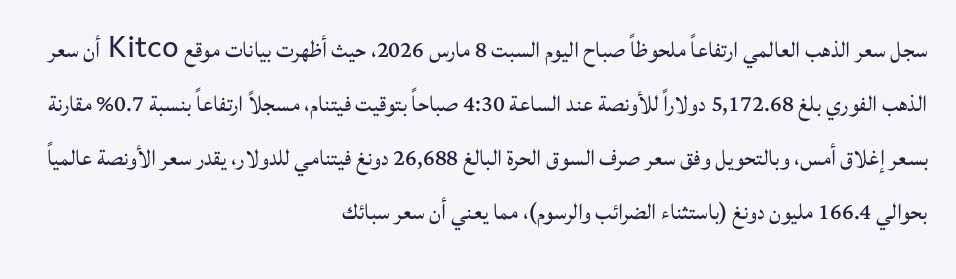سجل سعر الذهب العالمي ارتفاعاً ملحوظاً صباح اليوم السبت 8 مارس 2026، حيث أظهرت بيانات موقع Kitco أن سعر الذهب الفوري بلغ 5,172.68 دولاراً للأونصة عند الساعة 4:30 صباحاً بتوقيت فيتنام، مسجلاً ارتفاعاً بنسبة 0.7% مقارنة بسعر إغلاق أمس، وبالتحويل وفق سعر صرف السوق الحرة البالغ 26,688 دونغ فيتنامي للدولار، يقدر سعر الأونصة عالمياً بحوالي 166.4 مليون دونغ (باستثناء الضرائب والرسوم)، مما يعني أن سعر سبائك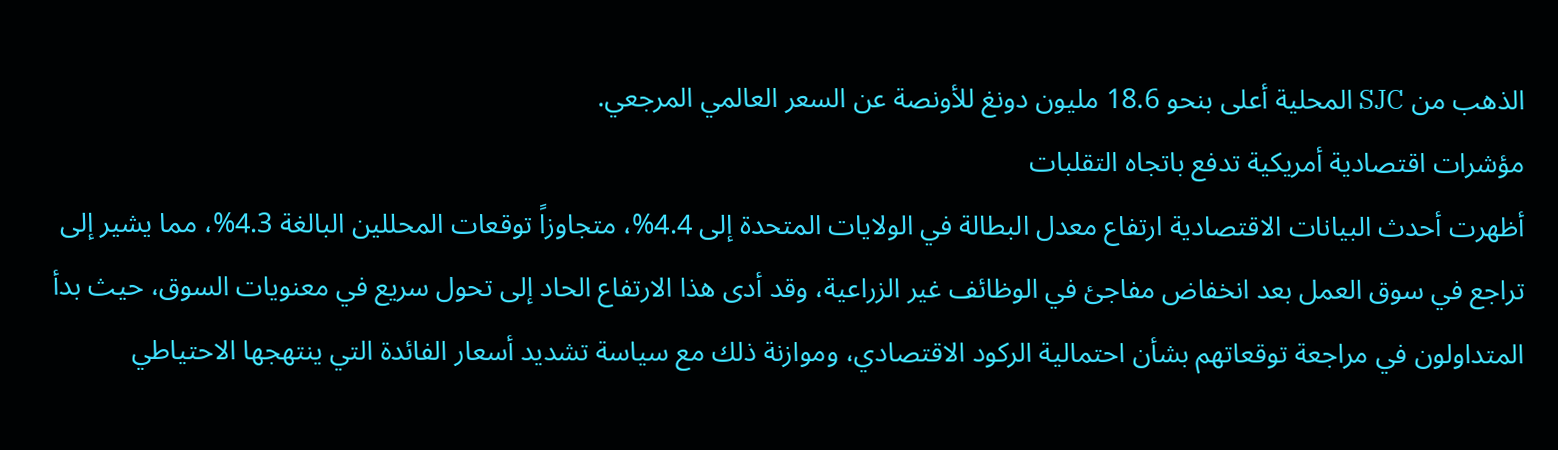الذهب من SJC المحلية أعلى بنحو 18.6 مليون دونغ للأونصة عن السعر العالمي المرجعي.
مؤشرات اقتصادية أمريكية تدفع باتجاه التقلبات
أظهرت أحدث البيانات الاقتصادية ارتفاع معدل البطالة في الولايات المتحدة إلى 4.4%، متجاوزاً توقعات المحللين البالغة 4.3%، مما يشير إلى تراجع في سوق العمل بعد انخفاض مفاجئ في الوظائف غير الزراعية، وقد أدى هذا الارتفاع الحاد إلى تحول سريع في معنويات السوق، حيث بدأ المتداولون في مراجعة توقعاتهم بشأن احتمالية الركود الاقتصادي، وموازنة ذلك مع سياسة تشديد أسعار الفائدة التي ينتهجها الاحتياطي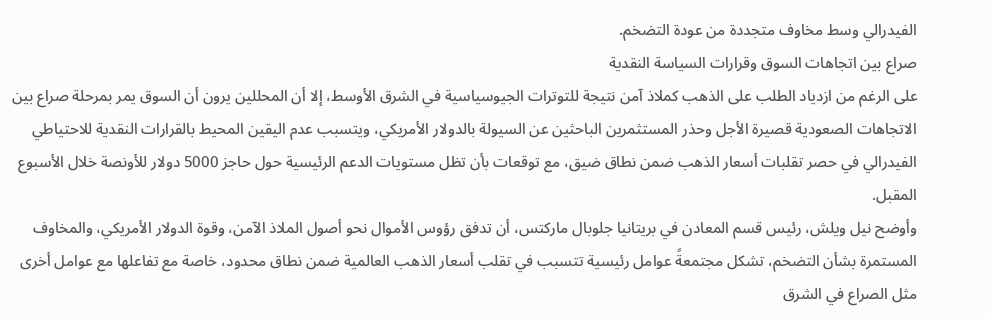الفيدرالي وسط مخاوف متجددة من عودة التضخم.
صراع بين اتجاهات السوق وقرارات السياسة النقدية
على الرغم من ازدياد الطلب على الذهب كملاذ آمن نتيجة للتوترات الجيوسياسية في الشرق الأوسط، إلا أن المحللين يرون أن السوق يمر بمرحلة صراع بين الاتجاهات الصعودية قصيرة الأجل وحذر المستثمرين الباحثين عن السيولة بالدولار الأمريكي، ويتسبب عدم اليقين المحيط بالقرارات النقدية للاحتياطي الفيدرالي في حصر تقلبات أسعار الذهب ضمن نطاق ضيق، مع توقعات بأن تظل مستويات الدعم الرئيسية حول حاجز 5000 دولار للأونصة خلال الأسبوع المقبل.
وأوضح نيل ويلش، رئيس قسم المعادن في بريتانيا جلوبال ماركتس، أن تدفق رؤوس الأموال نحو أصول الملاذ الآمن، وقوة الدولار الأمريكي، والمخاوف المستمرة بشأن التضخم، تشكل مجتمعةً عوامل رئيسية تتسبب في تقلب أسعار الذهب العالمية ضمن نطاق محدود، خاصة مع تفاعلها مع عوامل أخرى مثل الصراع في الشرق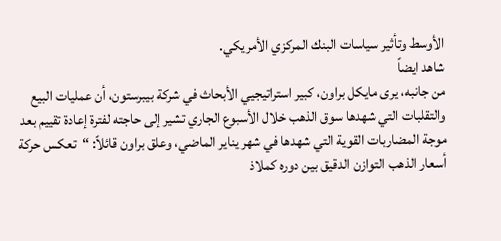الأوسط وتأثير سياسات البنك المركزي الأمريكي.
شاهد ايضاً
من جانبه، يرى مايكل براون، كبير استراتيجيي الأبحاث في شركة بيبرستون، أن عمليات البيع والتقلبات التي شهدها سوق الذهب خلال الأسبوع الجاري تشير إلى حاجته لفترة إعادة تقييم بعد موجة المضاربات القوية التي شهدها في شهر يناير الماضي، وعلق براون قائلاً: “تعكس حركة أسعار الذهب التوازن الدقيق بين دوره كملاذ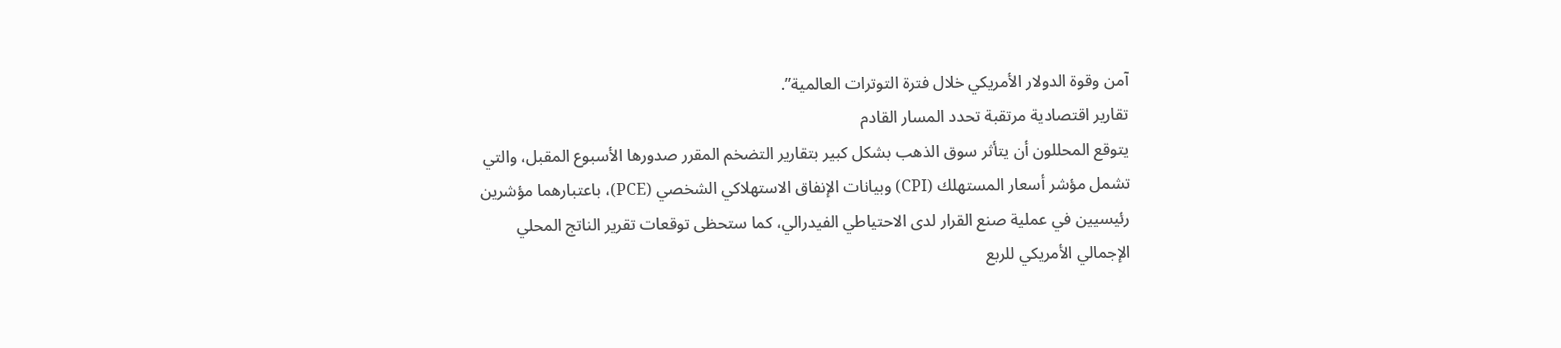آمن وقوة الدولار الأمريكي خلال فترة التوترات العالمية”.
تقارير اقتصادية مرتقبة تحدد المسار القادم
يتوقع المحللون أن يتأثر سوق الذهب بشكل كبير بتقارير التضخم المقرر صدورها الأسبوع المقبل، والتي تشمل مؤشر أسعار المستهلك (CPI) وبيانات الإنفاق الاستهلاكي الشخصي (PCE)، باعتبارهما مؤشرين رئيسيين في عملية صنع القرار لدى الاحتياطي الفيدرالي، كما ستحظى توقعات تقرير الناتج المحلي الإجمالي الأمريكي للربع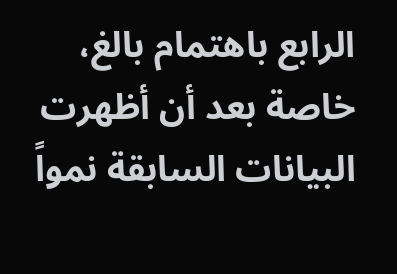الرابع باهتمام بالغ، خاصة بعد أن أظهرت البيانات السابقة نمواً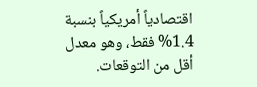اقتصادياً أمريكياً بنسبة 1.4% فقط، وهو معدل أقل من التوقعات.